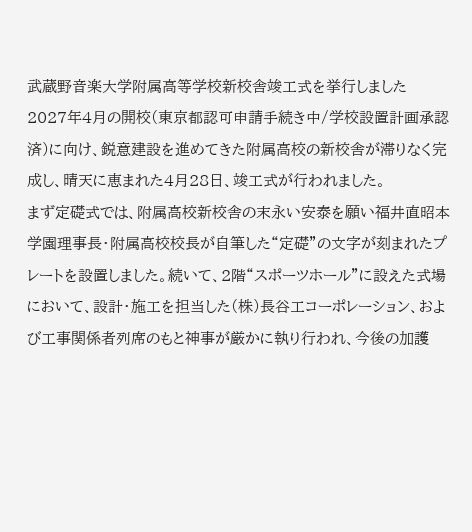武蔵野音楽大学附属高等学校新校舎竣工式を挙行しました
2027年4月の開校(東京都認可申請手続き中/学校設置計画承認済)に向け、鋭意建設を進めてきた附属高校の新校舎が滞りなく完成し、晴天に恵まれた4月28日、竣工式が行われました。
まず定礎式では、附属高校新校舎の末永い安泰を願い福井直昭本学園理事長・附属高校校長が自筆した“定礎”の文字が刻まれたプレートを設置しました。続いて、2階“スポーツホール”に設えた式場において、設計・施工を担当した(株)長谷工コーポレーション、および工事関係者列席のもと神事が厳かに執り行われ、今後の加護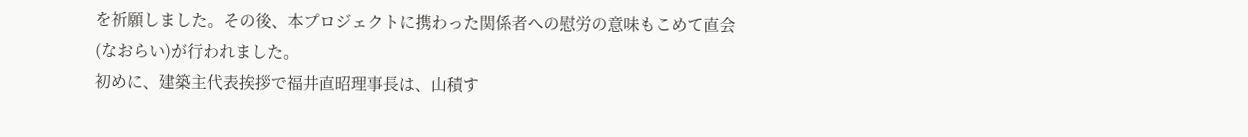を祈願しました。その後、本プロジェクトに携わった関係者への慰労の意味もこめて直会(なおらい)が行われました。
初めに、建築主代表挨拶で福井直昭理事長は、山積す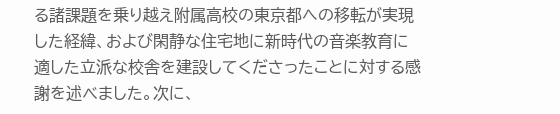る諸課題を乗り越え附属高校の東京都への移転が実現した経緯、および閑静な住宅地に新時代の音楽教育に適した立派な校舎を建設してくださったことに対する感謝を述べました。次に、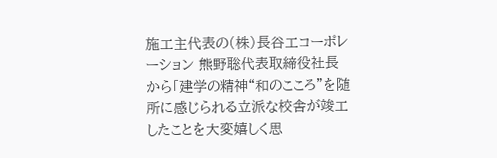施工主代表の(株)長谷工コーポレーション 熊野聡代表取締役社長から「建学の精神“和のこころ”を随所に感じられる立派な校舎が竣工したことを大変嬉しく思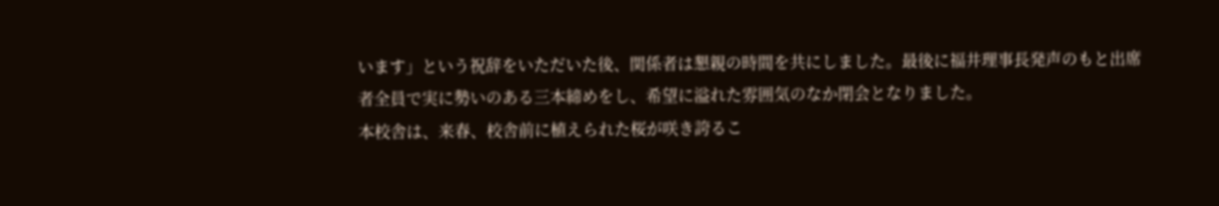います」という祝辞をいただいた後、関係者は懇親の時間を共にしました。最後に福井理事長発声のもと出席者全員で実に勢いのある三本締めをし、希望に溢れた雰囲気のなか閉会となりました。
本校舎は、来春、校舎前に植えられた桜が咲き誇るこ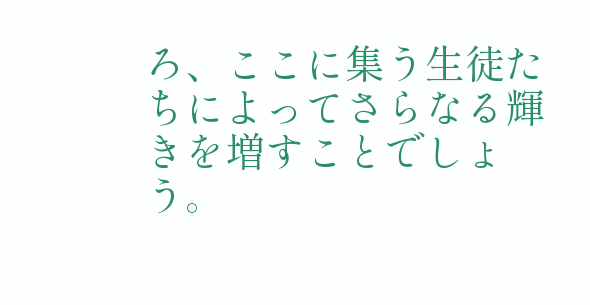ろ、ここに集う生徒たちによってさらなる輝きを増すことでしょう。